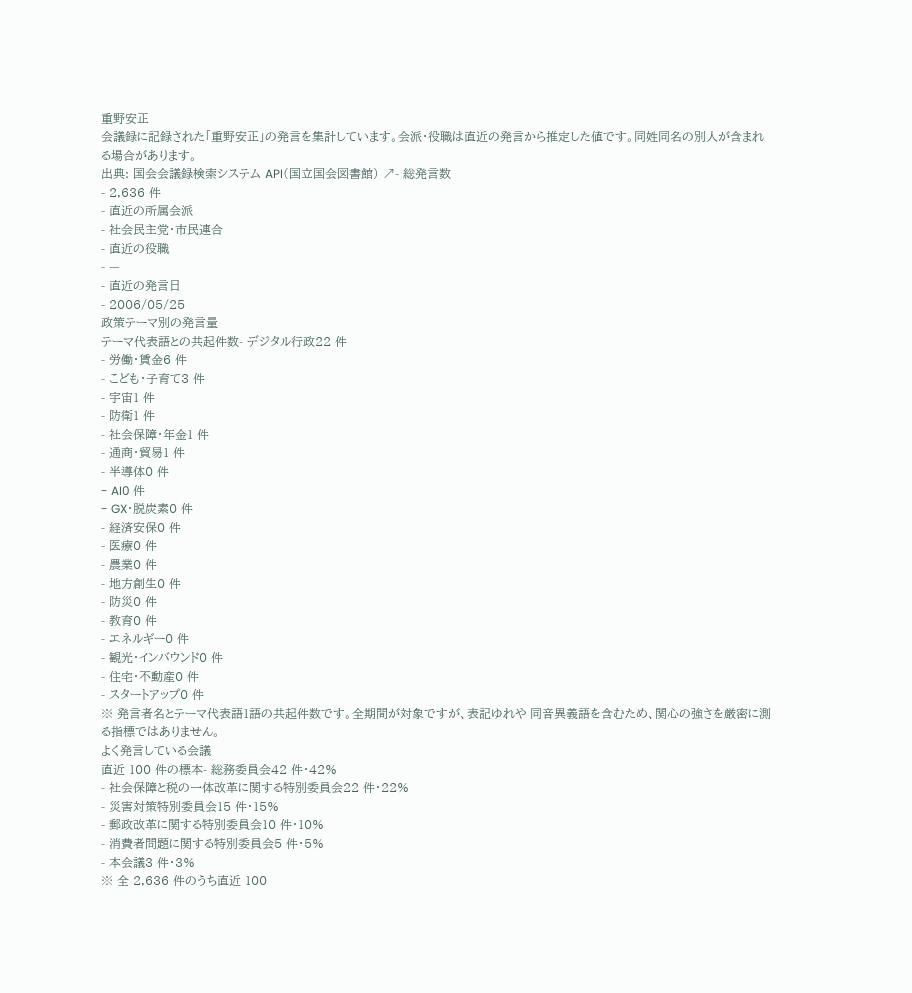重野安正
会議録に記録された「重野安正」の発言を集計しています。会派・役職は直近の発言から推定した値です。同姓同名の別人が含まれる場合があります。
出典: 国会会議録検索システム API(国立国会図書館) ↗- 総発言数
- 2,636 件
- 直近の所属会派
- 社会民主党・市民連合
- 直近の役職
- —
- 直近の発言日
- 2006/05/25
政策テーマ別の発言量
テーマ代表語との共起件数- デジタル行政22 件
- 労働・賃金6 件
- こども・子育て3 件
- 宇宙1 件
- 防衛1 件
- 社会保障・年金1 件
- 通商・貿易1 件
- 半導体0 件
- AI0 件
- GX・脱炭素0 件
- 経済安保0 件
- 医療0 件
- 農業0 件
- 地方創生0 件
- 防災0 件
- 教育0 件
- エネルギー0 件
- 観光・インバウンド0 件
- 住宅・不動産0 件
- スタートアップ0 件
※ 発言者名とテーマ代表語1語の共起件数です。全期間が対象ですが、表記ゆれや 同音異義語を含むため、関心の強さを厳密に測る指標ではありません。
よく発言している会議
直近 100 件の標本- 総務委員会42 件・42%
- 社会保障と税の一体改革に関する特別委員会22 件・22%
- 災害対策特別委員会15 件・15%
- 郵政改革に関する特別委員会10 件・10%
- 消費者問題に関する特別委員会5 件・5%
- 本会議3 件・3%
※ 全 2,636 件のうち直近 100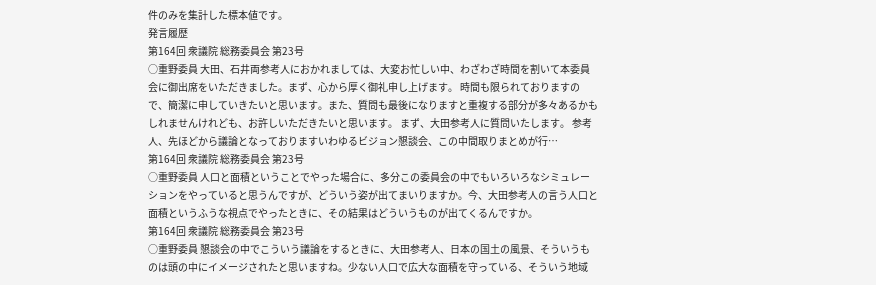件のみを集計した標本値です。
発言履歴
第164回 衆議院 総務委員会 第23号
○重野委員 大田、石井両参考人におかれましては、大変お忙しい中、わざわざ時間を割いて本委員会に御出席をいただきました。まず、心から厚く御礼申し上げます。 時間も限られておりますので、簡潔に申していきたいと思います。また、質問も最後になりますと重複する部分が多々あるかもしれませんけれども、お許しいただきたいと思います。 まず、大田参考人に質問いたします。 参考人、先ほどから議論となっておりますいわゆるビジョン懇談会、この中間取りまとめが行…
第164回 衆議院 総務委員会 第23号
○重野委員 人口と面積ということでやった場合に、多分この委員会の中でもいろいろなシミュレーションをやっていると思うんですが、どういう姿が出てまいりますか。今、大田参考人の言う人口と面積というふうな視点でやったときに、その結果はどういうものが出てくるんですか。
第164回 衆議院 総務委員会 第23号
○重野委員 懇談会の中でこういう議論をするときに、大田参考人、日本の国土の風景、そういうものは頭の中にイメージされたと思いますね。少ない人口で広大な面積を守っている、そういう地域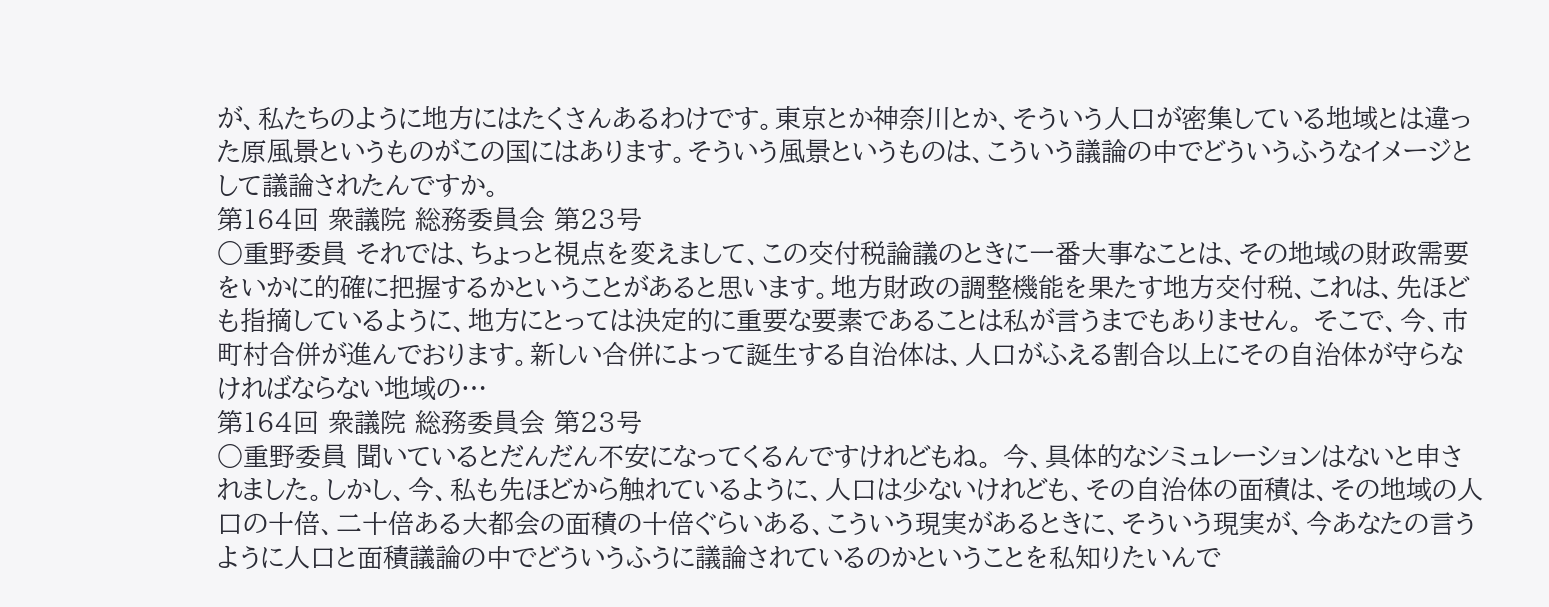が、私たちのように地方にはたくさんあるわけです。東京とか神奈川とか、そういう人口が密集している地域とは違った原風景というものがこの国にはあります。そういう風景というものは、こういう議論の中でどういうふうなイメージとして議論されたんですか。
第164回 衆議院 総務委員会 第23号
○重野委員 それでは、ちょっと視点を変えまして、この交付税論議のときに一番大事なことは、その地域の財政需要をいかに的確に把握するかということがあると思います。地方財政の調整機能を果たす地方交付税、これは、先ほども指摘しているように、地方にとっては決定的に重要な要素であることは私が言うまでもありません。 そこで、今、市町村合併が進んでおります。新しい合併によって誕生する自治体は、人口がふえる割合以上にその自治体が守らなければならない地域の…
第164回 衆議院 総務委員会 第23号
○重野委員 聞いているとだんだん不安になってくるんですけれどもね。 今、具体的なシミュレーションはないと申されました。しかし、今、私も先ほどから触れているように、人口は少ないけれども、その自治体の面積は、その地域の人口の十倍、二十倍ある大都会の面積の十倍ぐらいある、こういう現実があるときに、そういう現実が、今あなたの言うように人口と面積議論の中でどういうふうに議論されているのかということを私知りたいんで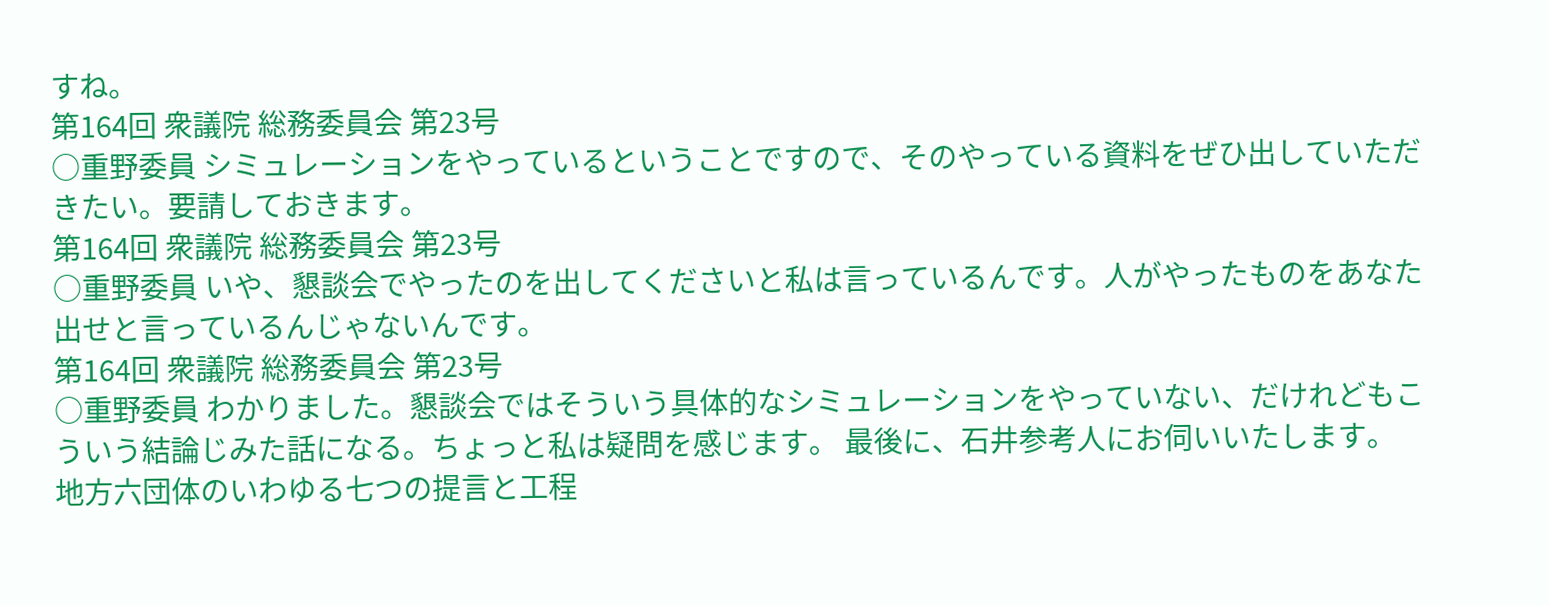すね。
第164回 衆議院 総務委員会 第23号
○重野委員 シミュレーションをやっているということですので、そのやっている資料をぜひ出していただきたい。要請しておきます。
第164回 衆議院 総務委員会 第23号
○重野委員 いや、懇談会でやったのを出してくださいと私は言っているんです。人がやったものをあなた出せと言っているんじゃないんです。
第164回 衆議院 総務委員会 第23号
○重野委員 わかりました。懇談会ではそういう具体的なシミュレーションをやっていない、だけれどもこういう結論じみた話になる。ちょっと私は疑問を感じます。 最後に、石井参考人にお伺いいたします。 地方六団体のいわゆる七つの提言と工程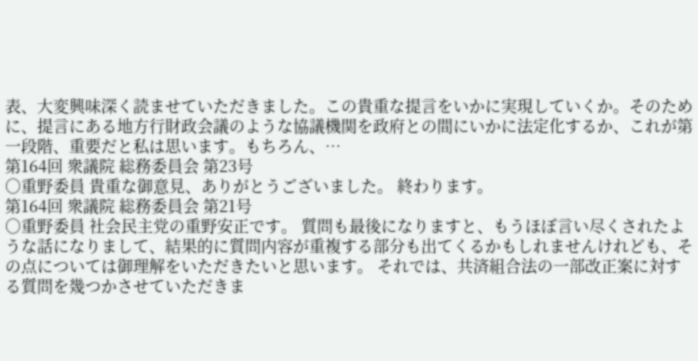表、大変興味深く読ませていただきました。この貴重な提言をいかに実現していくか。そのために、提言にある地方行財政会議のような協議機関を政府との間にいかに法定化するか、これが第一段階、重要だと私は思います。もちろん、…
第164回 衆議院 総務委員会 第23号
○重野委員 貴重な御意見、ありがとうございました。 終わります。
第164回 衆議院 総務委員会 第21号
○重野委員 社会民主党の重野安正です。 質問も最後になりますと、もうほぼ言い尽くされたような話になりまして、結果的に質問内容が重複する部分も出てくるかもしれませんけれども、その点については御理解をいただきたいと思います。 それでは、共済組合法の一部改正案に対する質問を幾つかさせていただきま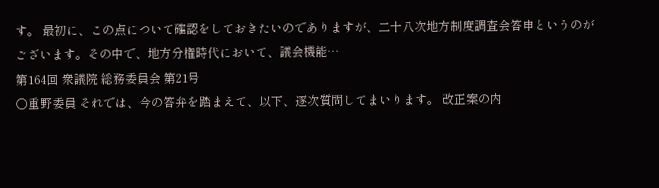す。 最初に、この点について確認をしておきたいのでありますが、二十八次地方制度調査会答申というのがございます。その中で、地方分権時代において、議会機能…
第164回 衆議院 総務委員会 第21号
○重野委員 それでは、今の答弁を踏まえて、以下、逐次質問してまいります。 改正案の内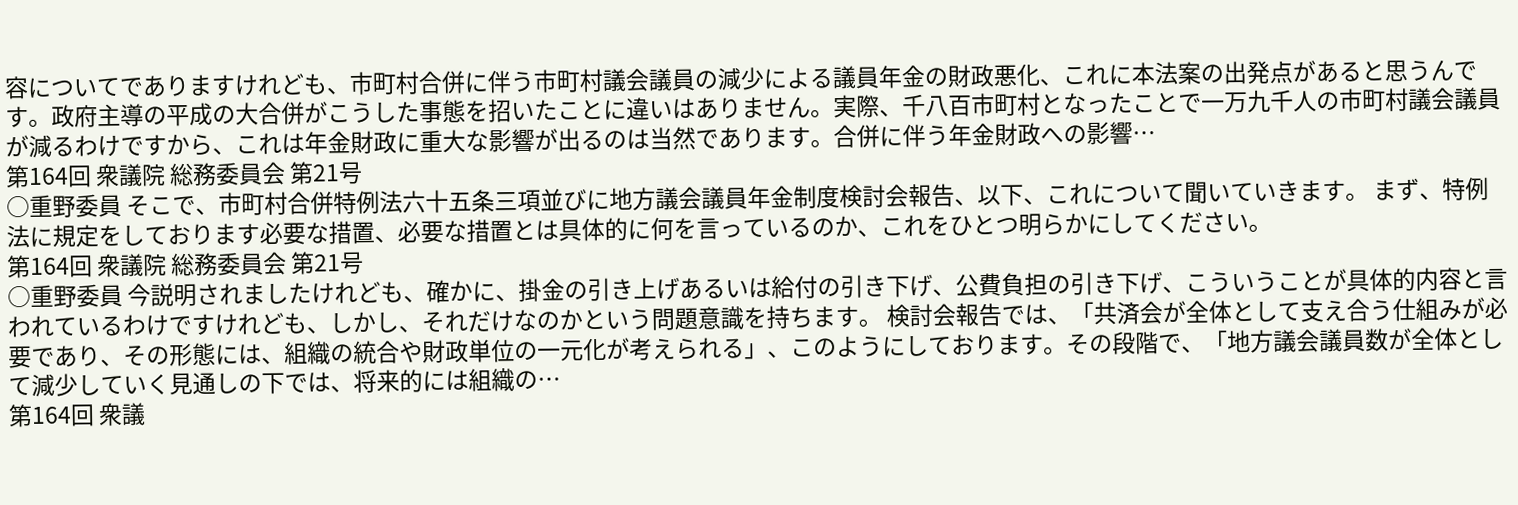容についてでありますけれども、市町村合併に伴う市町村議会議員の減少による議員年金の財政悪化、これに本法案の出発点があると思うんです。政府主導の平成の大合併がこうした事態を招いたことに違いはありません。実際、千八百市町村となったことで一万九千人の市町村議会議員が減るわけですから、これは年金財政に重大な影響が出るのは当然であります。合併に伴う年金財政への影響…
第164回 衆議院 総務委員会 第21号
○重野委員 そこで、市町村合併特例法六十五条三項並びに地方議会議員年金制度検討会報告、以下、これについて聞いていきます。 まず、特例法に規定をしております必要な措置、必要な措置とは具体的に何を言っているのか、これをひとつ明らかにしてください。
第164回 衆議院 総務委員会 第21号
○重野委員 今説明されましたけれども、確かに、掛金の引き上げあるいは給付の引き下げ、公費負担の引き下げ、こういうことが具体的内容と言われているわけですけれども、しかし、それだけなのかという問題意識を持ちます。 検討会報告では、「共済会が全体として支え合う仕組みが必要であり、その形態には、組織の統合や財政単位の一元化が考えられる」、このようにしております。その段階で、「地方議会議員数が全体として減少していく見通しの下では、将来的には組織の…
第164回 衆議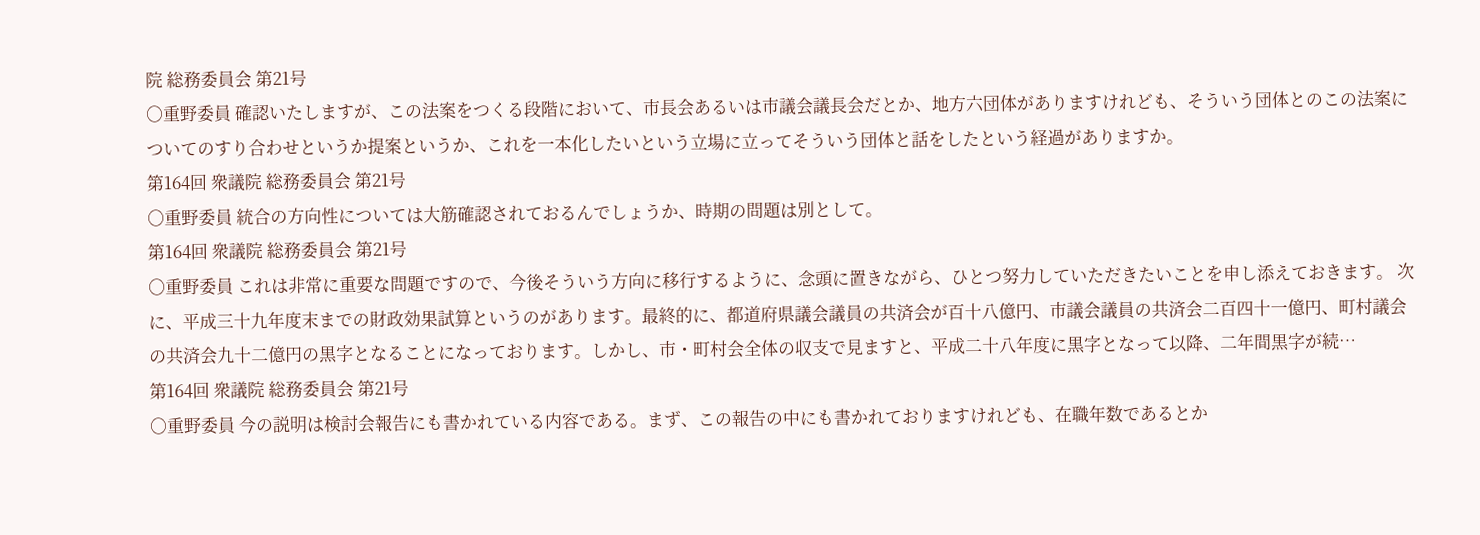院 総務委員会 第21号
○重野委員 確認いたしますが、この法案をつくる段階において、市長会あるいは市議会議長会だとか、地方六団体がありますけれども、そういう団体とのこの法案についてのすり合わせというか提案というか、これを一本化したいという立場に立ってそういう団体と話をしたという経過がありますか。
第164回 衆議院 総務委員会 第21号
○重野委員 統合の方向性については大筋確認されておるんでしょうか、時期の問題は別として。
第164回 衆議院 総務委員会 第21号
○重野委員 これは非常に重要な問題ですので、今後そういう方向に移行するように、念頭に置きながら、ひとつ努力していただきたいことを申し添えておきます。 次に、平成三十九年度末までの財政効果試算というのがあります。最終的に、都道府県議会議員の共済会が百十八億円、市議会議員の共済会二百四十一億円、町村議会の共済会九十二億円の黒字となることになっております。しかし、市・町村会全体の収支で見ますと、平成二十八年度に黒字となって以降、二年間黒字が続…
第164回 衆議院 総務委員会 第21号
○重野委員 今の説明は検討会報告にも書かれている内容である。まず、この報告の中にも書かれておりますけれども、在職年数であるとか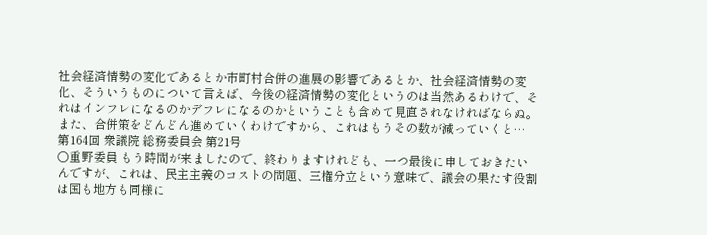社会経済情勢の変化であるとか市町村合併の進展の影響であるとか、社会経済情勢の変化、そういうものについて言えば、今後の経済情勢の変化というのは当然あるわけで、それはインフレになるのかデフレになるのかということも含めて見直されなければならぬ。また、合併策をどんどん進めていくわけですから、これはもうその数が減っていくと…
第164回 衆議院 総務委員会 第21号
○重野委員 もう時間が来ましたので、終わりますけれども、一つ最後に申しておきたいんですが、これは、民主主義のコストの問題、三権分立という意味で、議会の果たす役割は国も地方も同様に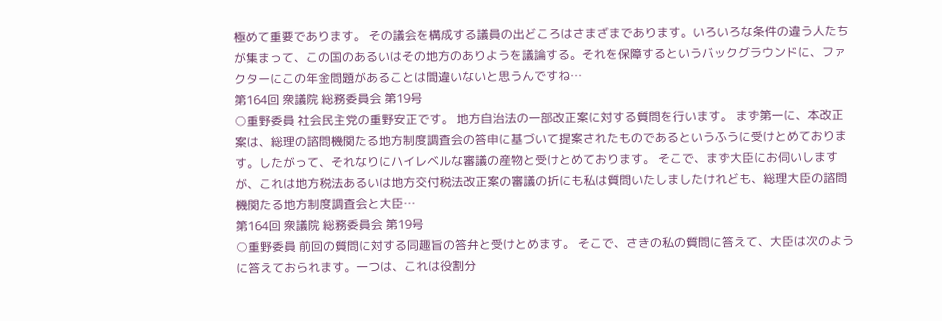極めて重要であります。 その議会を構成する議員の出どころはさまざまであります。いろいろな条件の違う人たちが集まって、この国のあるいはその地方のありようを議論する。それを保障するというバックグラウンドに、ファクターにこの年金問題があることは間違いないと思うんですね…
第164回 衆議院 総務委員会 第19号
○重野委員 社会民主党の重野安正です。 地方自治法の一部改正案に対する質問を行います。 まず第一に、本改正案は、総理の諮問機関たる地方制度調査会の答申に基づいて提案されたものであるというふうに受けとめております。したがって、それなりにハイレベルな審議の産物と受けとめております。 そこで、まず大臣にお伺いしますが、これは地方税法あるいは地方交付税法改正案の審議の折にも私は質問いたしましたけれども、総理大臣の諮問機関たる地方制度調査会と大臣…
第164回 衆議院 総務委員会 第19号
○重野委員 前回の質問に対する同趣旨の答弁と受けとめます。 そこで、さきの私の質問に答えて、大臣は次のように答えておられます。一つは、これは役割分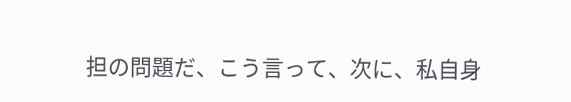担の問題だ、こう言って、次に、私自身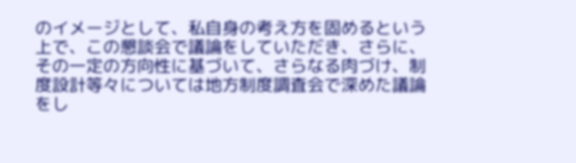のイメージとして、私自身の考え方を固めるという上で、この懇談会で議論をしていただき、さらに、その一定の方向性に基づいて、さらなる肉づけ、制度設計等々については地方制度調査会で深めた議論をし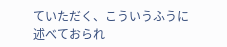ていただく、こういうふうに述べておられ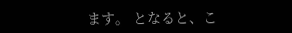ます。 となると、こ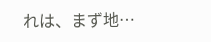れは、まず地…